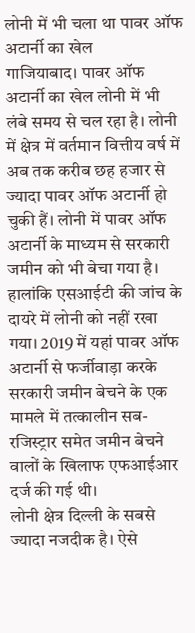लोनी में भी चला था पावर ऑफ अटार्नी का खेल
गाजियाबाद। पावर ऑफ अटार्नी का खेल लोनी में भी लंबे समय से चल रहा है। लोनी में क्षेत्र में वर्तमान वित्तीय वर्ष में अब तक करीब छह हजार से ज्यादा पावर ऑफ अटार्नी हो चुकी हैं। लोनी में पावर ऑफ अटार्नी के माध्यम से सरकारी जमीन को भी बेचा गया है। हालांकि एसआईटी की जांच के दायरे में लोनी को नहीं रखा गया। 2019 में यहां पावर ऑफ अटार्नी से फर्जीवाड़ा करके सरकारी जमीन बेचने के एक मामले में तत्कालीन सब-रजिस्ट्रार समेत जमीन बेचने वालों के खिलाफ एफआईआर दर्ज की गई थी।
लोनी क्षेत्र दिल्ली के सबसे ज्यादा नजदीक है। ऐसे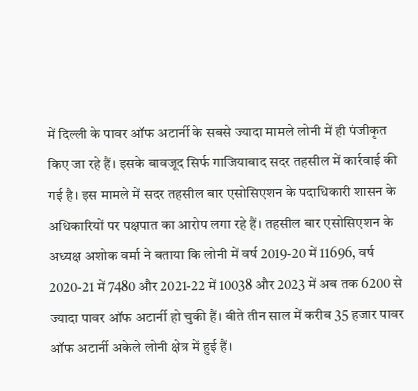में दिल्ली के पावर ऑफ अटार्नी के सबसे ज्यादा मामले लोनी में ही पंजीकृत किए जा रहे हैं। इसके बावजूद सिर्फ गाजियाबाद सदर तहसील में कार्रवाई की गई है। इस मामले में सदर तहसील बार एसोसिएशन के पदाधिकारी शासन के अधिकारियों पर पक्षपात का आरोप लगा रहे हैं। तहसील बार एसोसिएशन के अध्यक्ष अशोक वर्मा ने बताया कि लोनी में वर्ष 2019-20 में 11696, वर्ष 2020-21 में 7480 और 2021-22 में 10038 और 2023 में अब तक 6200 से ज्यादा पावर ऑफ अटार्नी हो चुकी हैं। बीते तीन साल में करीब 35 हजार पावर ऑफ अटार्नी अकेले लोनी क्षेत्र में हुई हैं।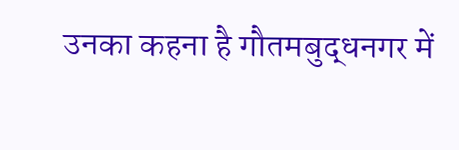उनका कहना है गौतमबुद्धनगर में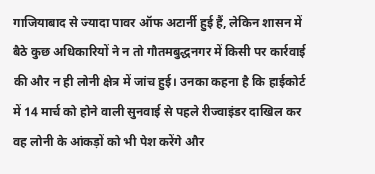गाजियाबाद से ज्यादा पावर ऑफ अटार्नी हुई हैं, लेकिन शासन में बैठे कुछ अधिकारियों ने न तो गौतमबुद्धनगर में किसी पर कार्रवाई की और न ही लोनी क्षेत्र में जांच हुई। उनका कहना है कि हाईकोर्ट में 14 मार्च को होने वाली सुनवाई से पहले रीज्वाइंडर दाखिल कर वह लोनी के आंकड़ों को भी पेश करेंगे और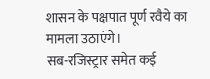शासन के पक्षपात पूर्ण रवैये का मामला उठाएंगे।
सब-रजिस्ट्रार समेत कई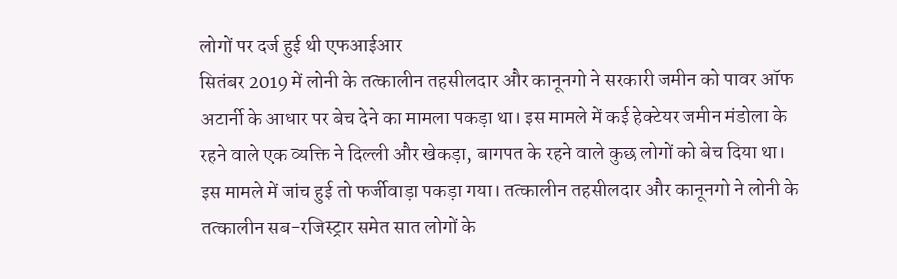लोगों पर दर्ज हुई थी एफआईआर
सितंबर 2019 में लोनी के तत्कालीन तहसीलदार और कानूनगो ने सरकारी जमीन को पावर ऑफ अटार्नी के आधार पर बेच देने का मामला पकड़ा था। इस मामले में कई हेक्टेयर जमीन मंडोला के रहने वाले एक व्यक्ति ने दिल्ली और खेकड़ा, बागपत के रहने वाले कुछ लोगों को बेच दिया था। इस मामले में जांच हुई तो फर्जीवाड़ा पकड़ा गया। तत्कालीन तहसीलदार और कानूनगो ने लोनी के तत्कालीन सब-रजिस्ट्रार समेत सात लोगों के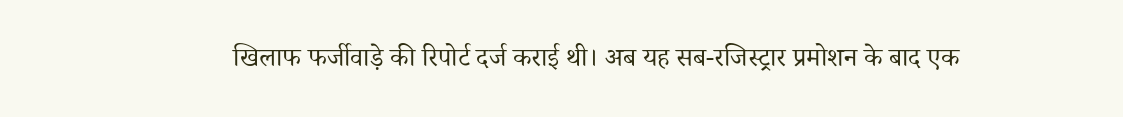खिलाफ फर्जीवाड़े की रिपोर्ट दर्ज कराई थी। अब यह सब-रजिस्ट्रार प्रमोशन के बाद एक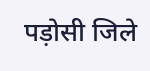पड़ोसी जिले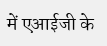में एआईजी के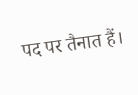पद पर तैनात हैं।